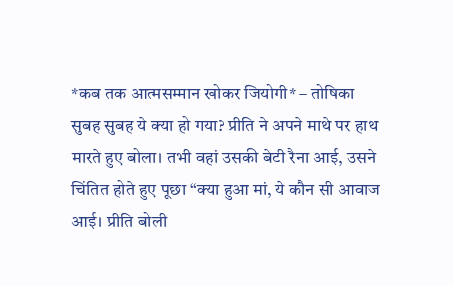*कब तक आत्मसम्मान खोकर जियोगी* – तोषिका
सुबह सुबह ये क्या हो गया? प्रीति ने अपने माथे पर हाथ मारते हुए बोला। तभी वहां उसकी बेटी रैना आई, उसने चिंतित होते हुए पूछा “क्या हुआ मां, ये कौन सी आवाज आई। प्रीति बोली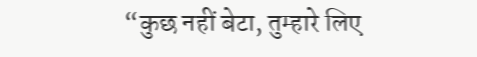“कुछ नहीं बेटा, तुम्हारे लिए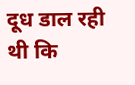दूध डाल रही थी कि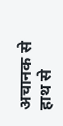अचानक से हाथ से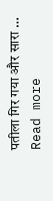पतीला गिर गया और सारा … Read more